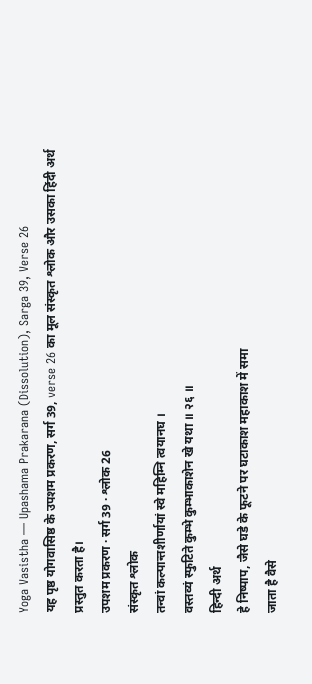Yoga Vasistha — Upashama Prakarana (Dissolution), Sarga 39, Verse 26
यह पृष्ठ योगवासिष्ठ के उपशम प्रकरण, सर्ग 39, verse 26 का मूल संस्कृत श्लोक और उसका हिंदी अर्थ प्रस्तुत करता है।
उपशम प्रकरण · सर्ग 39 · श्लोक 26
संस्कृत श्लोक
तन्वां कल्पान्तशीर्णायां स्वे महिम्नि त्वयानघ ।
वस्तव्यं स्फुटिते कुम्भे कुम्भाकाशेन खे यथा ॥ २६ ॥
हिन्दी अर्थ
हे निष्पाप, जैसे घडे के फूटने पर घटाकाश महाकाश में समा
जाता है वैसे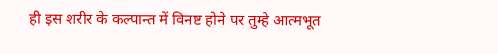ही इस शरीर के कल्पान्त में विनष्ट होने पर तुम्हे आत्मभूत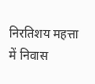निरतिशय महत्ता में निवास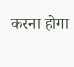करना होगा